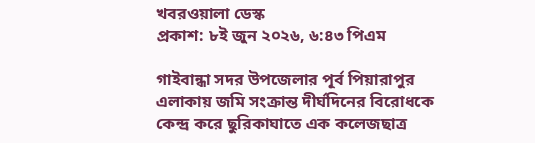খবরওয়ালা ডেস্ক
প্রকাশ: ৮ই জুন ২০২৬, ৬:৪৩ পিএম

গাইবান্ধা সদর উপজেলার পূর্ব পিয়ারাপুর এলাকায় জমি সংক্রান্ত দীর্ঘদিনের বিরোধকে কেন্দ্র করে ছুরিকাঘাতে এক কলেজছাত্র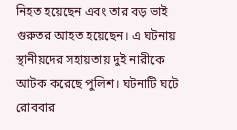নিহত হয়েছেন এবং তার বড় ভাই গুরুতর আহত হয়েছেন। এ ঘটনায় স্থানীয়দের সহায়তায় দুই নারীকে আটক করেছে পুলিশ। ঘটনাটি ঘটে রোববার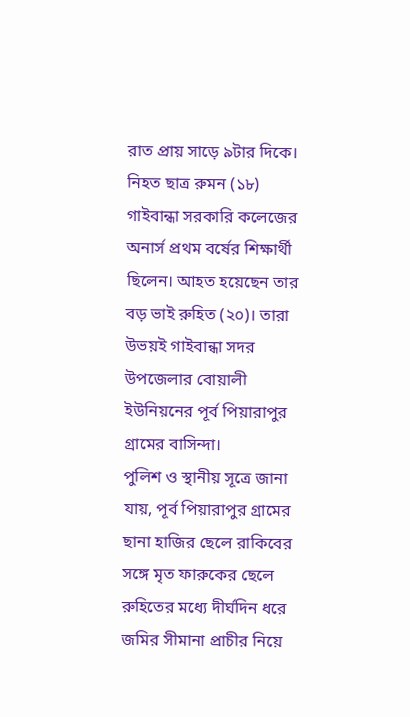রাত প্রায় সাড়ে ৯টার দিকে।
নিহত ছাত্র রুমন (১৮) গাইবান্ধা সরকারি কলেজের অনার্স প্রথম বর্ষের শিক্ষার্থী ছিলেন। আহত হয়েছেন তার বড় ভাই রুহিত (২০)। তারা উভয়ই গাইবান্ধা সদর উপজেলার বোয়ালী ইউনিয়নের পূর্ব পিয়ারাপুর গ্রামের বাসিন্দা।
পুলিশ ও স্থানীয় সূত্রে জানা যায়, পূর্ব পিয়ারাপুর গ্রামের ছানা হাজির ছেলে রাকিবের সঙ্গে মৃত ফারুকের ছেলে রুহিতের মধ্যে দীর্ঘদিন ধরে জমির সীমানা প্রাচীর নিয়ে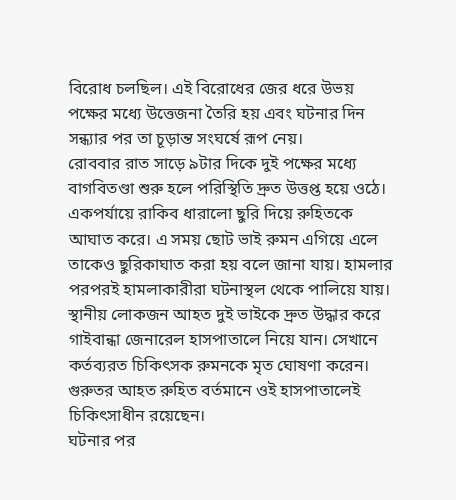বিরোধ চলছিল। এই বিরোধের জের ধরে উভয় পক্ষের মধ্যে উত্তেজনা তৈরি হয় এবং ঘটনার দিন সন্ধ্যার পর তা চূড়ান্ত সংঘর্ষে রূপ নেয়।
রোববার রাত সাড়ে ৯টার দিকে দুই পক্ষের মধ্যে বাগবিতণ্ডা শুরু হলে পরিস্থিতি দ্রুত উত্তপ্ত হয়ে ওঠে। একপর্যায়ে রাকিব ধারালো ছুরি দিয়ে রুহিতকে আঘাত করে। এ সময় ছোট ভাই রুমন এগিয়ে এলে তাকেও ছুরিকাঘাত করা হয় বলে জানা যায়। হামলার পরপরই হামলাকারীরা ঘটনাস্থল থেকে পালিয়ে যায়।
স্থানীয় লোকজন আহত দুই ভাইকে দ্রুত উদ্ধার করে গাইবান্ধা জেনারেল হাসপাতালে নিয়ে যান। সেখানে কর্তব্যরত চিকিৎসক রুমনকে মৃত ঘোষণা করেন। গুরুতর আহত রুহিত বর্তমানে ওই হাসপাতালেই চিকিৎসাধীন রয়েছেন।
ঘটনার পর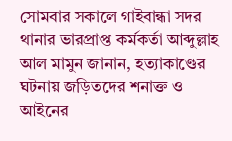সোমবার সকালে গাইবান্ধা সদর থানার ভারপ্রাপ্ত কর্মকর্তা আব্দুল্লাহ আল মামুন জানান, হত্যাকাণ্ডের ঘটনায় জড়িতদের শনাক্ত ও আইনের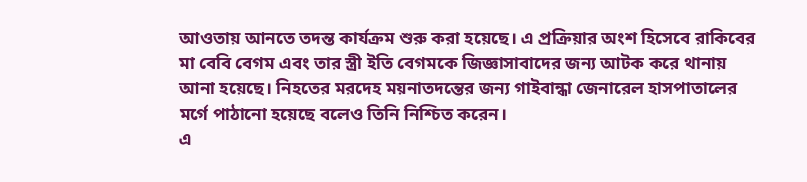আওতায় আনতে তদন্ত কার্যক্রম শুরু করা হয়েছে। এ প্রক্রিয়ার অংশ হিসেবে রাকিবের মা বেবি বেগম এবং তার স্ত্রী ইতি বেগমকে জিজ্ঞাসাবাদের জন্য আটক করে থানায় আনা হয়েছে। নিহতের মরদেহ ময়নাতদন্তের জন্য গাইবান্ধা জেনারেল হাসপাতালের মর্গে পাঠানো হয়েছে বলেও তিনি নিশ্চিত করেন।
এ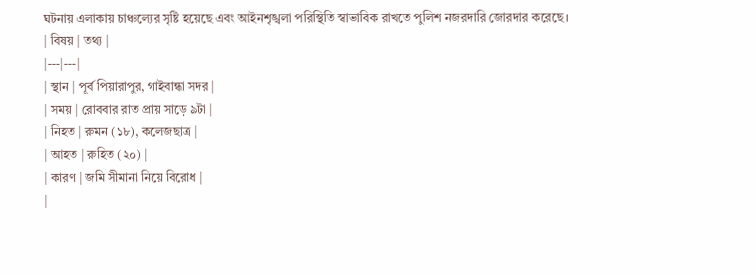ঘটনায় এলাকায় চাঞ্চল্যের সৃষ্টি হয়েছে এবং আইনশৃঙ্খলা পরিস্থিতি স্বাভাবিক রাখতে পুলিশ নজরদারি জোরদার করেছে।
| বিষয় | তথ্য |
|---|---|
| স্থান | পূর্ব পিয়ারাপুর, গাইবান্ধা সদর |
| সময় | রোববার রাত প্রায় সাড়ে ৯টা |
| নিহত | রুমন (১৮), কলেজছাত্র |
| আহত | রুহিত (২০) |
| কারণ | জমি সীমানা নিয়ে বিরোধ |
|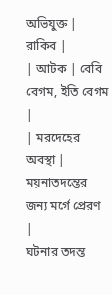অভিযুক্ত | রাকিব |
| আটক | বেবি বেগম, ইতি বেগম |
| মরদেহের অবস্থা | ময়নাতদন্তের জন্য মর্গে প্রেরণ |
ঘটনার তদন্ত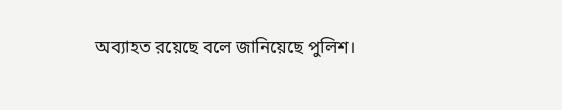অব্যাহত রয়েছে বলে জানিয়েছে পুলিশ।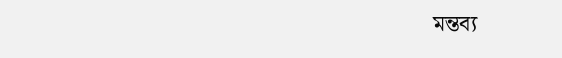মন্তব্য